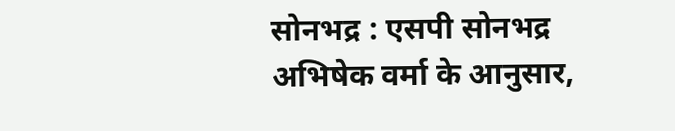सोनभद्र : एसपी सोनभद्र अभिषेक वर्मा के आनुसार,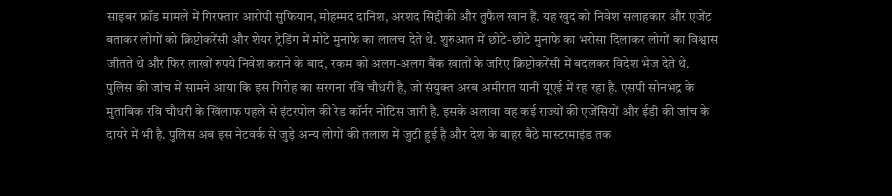साइबर फ्रॉड मामले में गिरफ्तार आरोपी सुफियान, मोहम्मद दानिश, अरशद सिद्दीकी और तुफैल खान हैं. यह खुद को निवेश सलाहकार और एजेंट बताकर लोगों को क्रिप्टोकरेंसी और शेयर ट्रेडिंग में मोटे मुनाफे का लालच देते थे. शुरुआत में छोटे-छोटे मुनाफे का भरोसा दिलाकर लोगों का विश्वास जीतते थे और फिर लाखों रुपये निवेश कराने के बाद, रकम को अलग-अलग बैंक खातों के जरिए क्रिप्टोकरेंसी में बदलकर विदेश भेज देते थे.
पुलिस की जांच में सामने आया कि इस गिरोह का सरगना रवि चौधरी है, जो संयुक्त अरब अमीरात यानी यूएई में रह रहा है. एसपी सोनभद्र के मुताबिक रवि चौधरी के खिलाफ पहले से इंटरपोल की रेड कॉर्नर नोटिस जारी है. इसके अलावा वह कई राज्यों की एजेंसियों और ईडी की जांच के दायरे में भी है. पुलिस अब इस नेटवर्क से जुड़े अन्य लोगों की तलाश में जुटी हुई है और देश के बाहर बैठे मास्टरमाइंड तक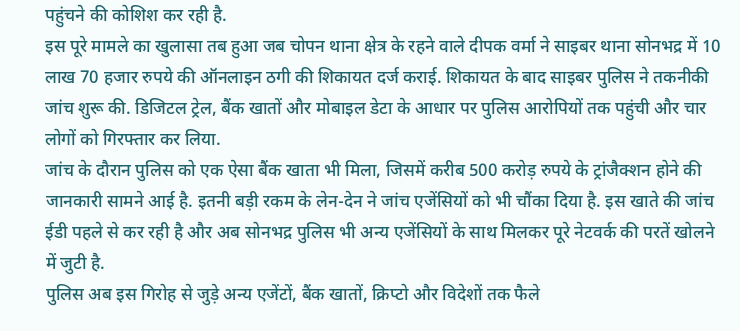पहुंचने की कोशिश कर रही है.
इस पूरे मामले का खुलासा तब हुआ जब चोपन थाना क्षेत्र के रहने वाले दीपक वर्मा ने साइबर थाना सोनभद्र में 10 लाख 70 हजार रुपये की ऑनलाइन ठगी की शिकायत दर्ज कराई. शिकायत के बाद साइबर पुलिस ने तकनीकी जांच शुरू की. डिजिटल ट्रेल, बैंक खातों और मोबाइल डेटा के आधार पर पुलिस आरोपियों तक पहुंची और चार लोगों को गिरफ्तार कर लिया.
जांच के दौरान पुलिस को एक ऐसा बैंक खाता भी मिला, जिसमें करीब 500 करोड़ रुपये के ट्रांजैक्शन होने की जानकारी सामने आई है. इतनी बड़ी रकम के लेन-देन ने जांच एजेंसियों को भी चौंका दिया है. इस खाते की जांच ईडी पहले से कर रही है और अब सोनभद्र पुलिस भी अन्य एजेंसियों के साथ मिलकर पूरे नेटवर्क की परतें खोलने में जुटी है.
पुलिस अब इस गिरोह से जुड़े अन्य एजेंटों, बैंक खातों, क्रिप्टो और विदेशों तक फैले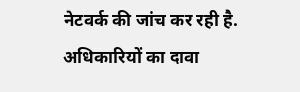नेटवर्क की जांच कर रही है. अधिकारियों का दावा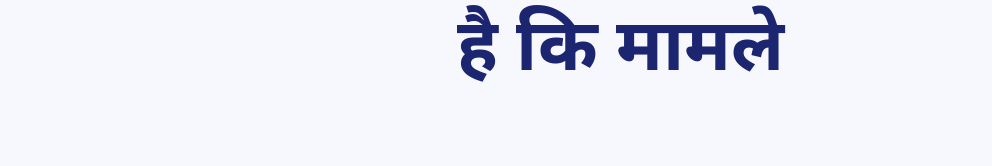है कि मामले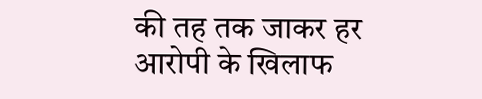की तह तक जाकर हर आरोपी के खिलाफ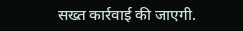सख्त कार्रवाई की जाएगी.